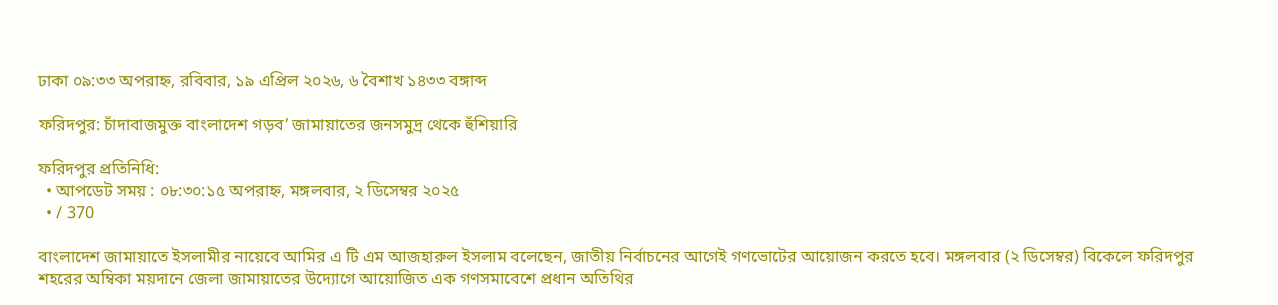ঢাকা ০৯:৩৩ অপরাহ্ন, রবিবার, ১৯ এপ্রিল ২০২৬, ৬ বৈশাখ ১৪৩৩ বঙ্গাব্দ

ফরিদপুর: চাঁদাবাজমুক্ত বাংলাদেশ গড়ব’ জামায়াতের জনসমুদ্র থেকে হুঁশিয়ারি

ফরিদপুর প্রতিনিধি:
  • আপডেট সময় : ০৮:৩০:১৫ অপরাহ্ন, মঙ্গলবার, ২ ডিসেম্বর ২০২৫
  • / 370

বাংলাদেশ জামায়াতে ইসলামীর নায়েবে আমির এ টি এম আজহারুল ইসলাম বলেছেন, জাতীয় নির্বাচনের আগেই গণভোটের আয়োজন করতে হবে। মঙ্গলবার (২ ডিসেম্বর) বিকেলে ফরিদপুর শহরের অম্বিকা ময়দানে জেলা জামায়াতের উদ্যোগে আয়োজিত এক গণসমাবেশে প্রধান অতিথির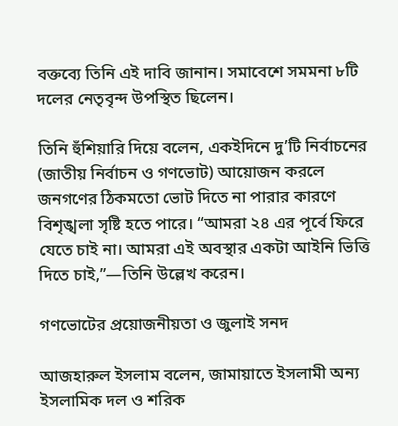বক্তব্যে তিনি এই দাবি জানান। সমাবেশে সমমনা ৮টি দলের নেতৃবৃন্দ উপস্থিত ছিলেন।

তিনি হুঁশিয়ারি দিয়ে বলেন, একইদিনে দু’টি নির্বাচনের (জাতীয় নির্বাচন ও গণভোট) আয়োজন করলে জনগণের ঠিকমতো ভোট দিতে না পারার কারণে বিশৃঙ্খলা সৃষ্টি হতে পারে। “আমরা ২৪ এর পূর্বে ফিরে যেতে চাই না। আমরা এই অবস্থার একটা আইনি ভিত্তি দিতে চাই,”—তিনি উল্লেখ করেন।

গণভোটের প্রয়োজনীয়তা ও জুলাই সনদ

আজহারুল ইসলাম বলেন, জামায়াতে ইসলামী অন্য ইসলামিক দল ও শরিক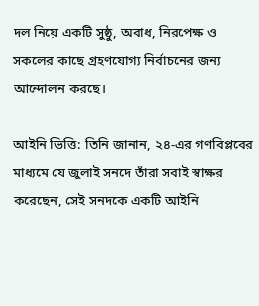দল নিয়ে একটি সুষ্ঠু, অবাধ, নিরপেক্ষ ও সকলের কাছে গ্রহণযোগ্য নির্বাচনের জন্য আন্দোলন করছে।

আইনি ভিত্তি: তিনি জানান, ২৪-এর গণবিপ্লবের মাধ্যমে যে জুলাই সনদে তাঁরা সবাই স্বাক্ষর করেছেন, সেই সনদকে একটি আইনি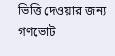ভিত্তি দেওয়ার জন্য গণভোট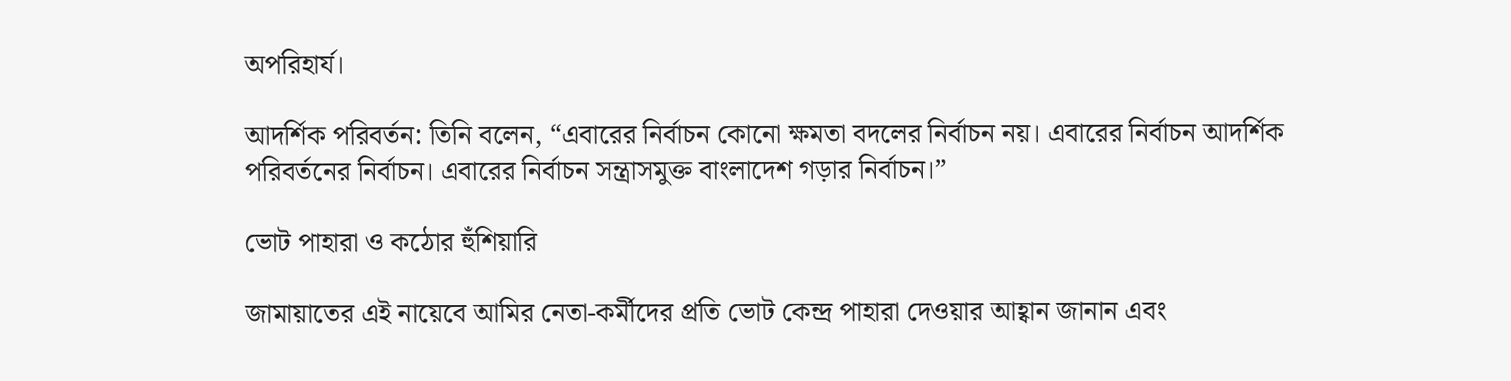অপরিহার্য।

আদর্শিক পরিবর্তন: তিনি বলেন, “এবারের নির্বাচন কোনো ক্ষমতা বদলের নির্বাচন নয়। এবারের নির্বাচন আদর্শিক পরিবর্তনের নির্বাচন। এবারের নির্বাচন সন্ত্রাসমুক্ত বাংলাদেশ গড়ার নির্বাচন।”

ভোট পাহারা ও কঠোর হুঁশিয়ারি

জামায়াতের এই নায়েবে আমির নেতা-কর্মীদের প্রতি ভোট কেন্দ্র পাহারা দেওয়ার আহ্বান জানান এবং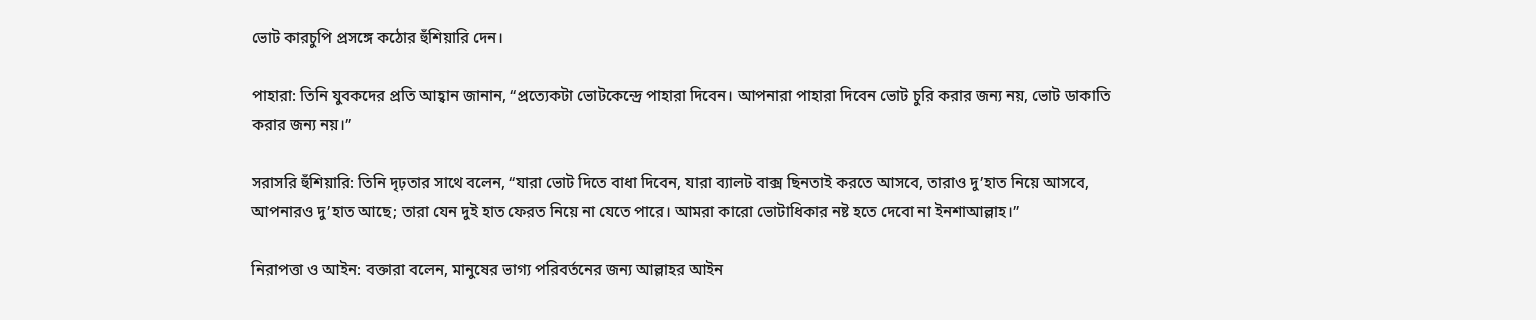ভোট কারচুপি প্রসঙ্গে কঠোর হুঁশিয়ারি দেন।

পাহারা: তিনি যুবকদের প্রতি আহ্বান জানান, “প্রত্যেকটা ভোটকেন্দ্রে পাহারা দিবেন। আপনারা পাহারা দিবেন ভোট চুরি করার জন্য নয়, ভোট ডাকাতি করার জন্য নয়।”

সরাসরি হুঁশিয়ারি: তিনি দৃঢ়তার সাথে বলেন, “যারা ভোট দিতে বাধা দিবেন, যারা ব্যালট বাক্স ছিনতাই করতে আসবে, তারাও দু’হাত নিয়ে আসবে, আপনারও দু’হাত আছে; তারা যেন দুই হাত ফেরত নিয়ে না যেতে পারে। আমরা কারো ভোটাধিকার নষ্ট হতে দেবো না ইনশাআল্লাহ।”

নিরাপত্তা ও আইন: বক্তারা বলেন, মানুষের ভাগ্য পরিবর্তনের জন্য আল্লাহর আইন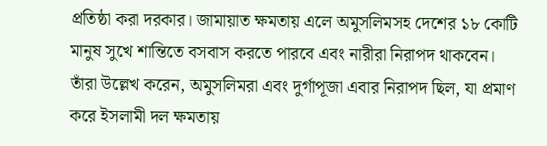প্রতিষ্ঠা করা দরকার। জামায়াত ক্ষমতায় এলে অমুসলিমসহ দেশের ১৮ কোটি মানুষ সুখে শান্তিতে বসবাস করতে পারবে এবং নারীরা নিরাপদ থাকবেন। তাঁরা উল্লেখ করেন, অমুসলিমরা এবং দুর্গাপূজা এবার নিরাপদ ছিল, যা প্রমাণ করে ইসলামী দল ক্ষমতায়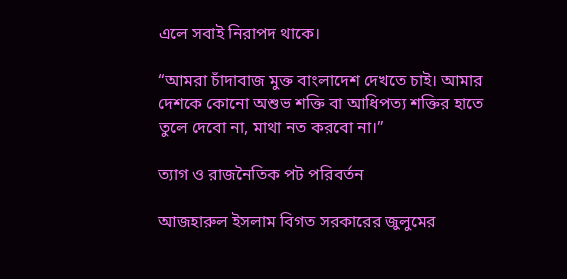এলে সবাই নিরাপদ থাকে।

“আমরা চাঁদাবাজ মুক্ত বাংলাদেশ দেখতে চাই। আমার দেশকে কোনো অশুভ শক্তি বা আধিপত্য শক্তির হাতে তুলে দেবো না, মাথা নত করবো না।”

ত্যাগ ও রাজনৈতিক পট পরিবর্তন

আজহারুল ইসলাম বিগত সরকারের জুলুমের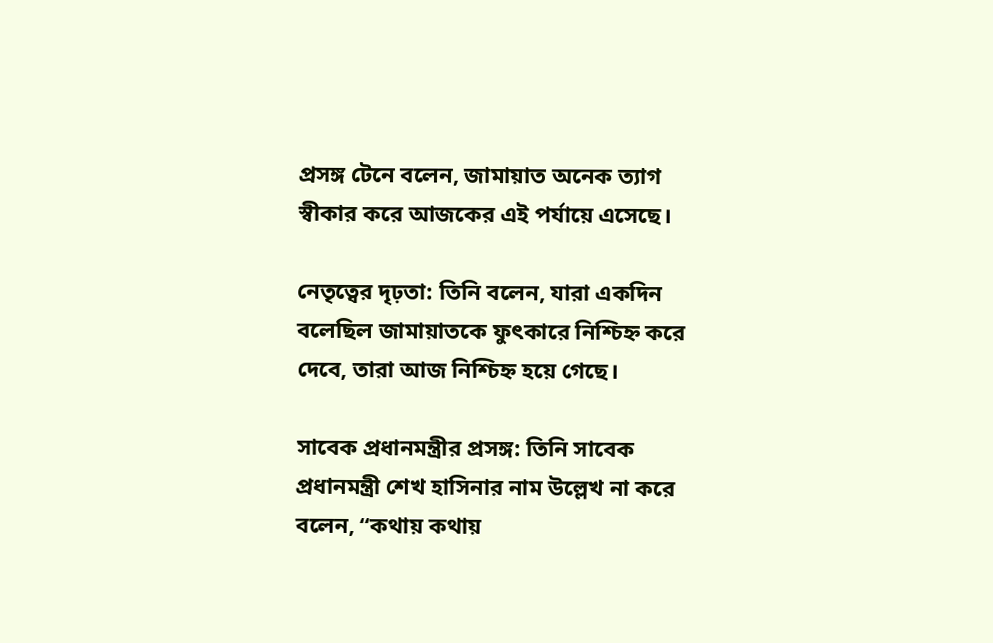প্রসঙ্গ টেনে বলেন, জামায়াত অনেক ত্যাগ স্বীকার করে আজকের এই পর্যায়ে এসেছে।

নেতৃত্বের দৃঢ়তা: তিনি বলেন, যারা একদিন বলেছিল জামায়াতকে ফুৎকারে নিশ্চিহ্ন করে দেবে, তারা আজ নিশ্চিহ্ন হয়ে গেছে।

সাবেক প্রধানমন্ত্রীর প্রসঙ্গ: তিনি সাবেক প্রধানমন্ত্রী শেখ হাসিনার নাম উল্লেখ না করে বলেন, “কথায় কথায়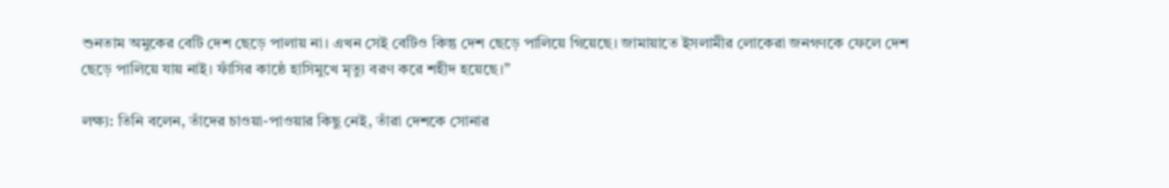শুনতাম অমুকের বেটি দেশ ছেড়ে পালায় না। এখন সেই বেটিও কিন্তু দেশ ছেড়ে পালিয়ে গিয়েছে। জামায়াতে ইসলামীর লোকেরা জনগণকে ফেলে দেশ ছেড়ে পালিয়ে যায় নাই। ফাঁসির কাষ্ঠে হাসিমুখে মৃত্যু বরণ করে শহীদ হয়েছে।”

লক্ষ্য: তিনি বলেন, তাঁদের চাওয়া-পাওয়ার কিছু নেই, তাঁরা দেশকে সোনার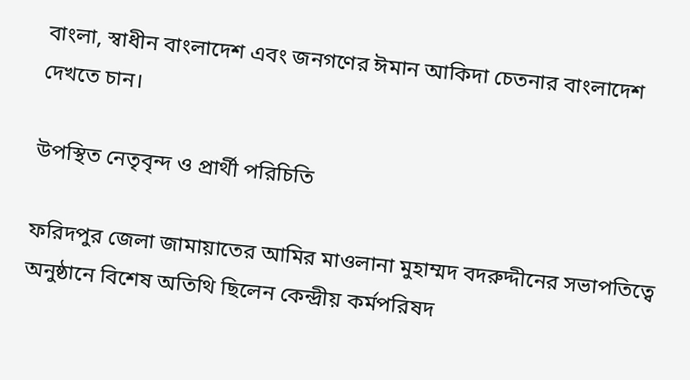বাংলা, স্বাধীন বাংলাদেশ এবং জনগণের ঈমান আকিদা চেতনার বাংলাদেশ দেখতে চান।

উপস্থিত নেতৃবৃন্দ ও প্রার্থী পরিচিতি

ফরিদপুর জেলা জামায়াতের আমির মাওলানা মুহাম্মদ বদরুদ্দীনের সভাপতিত্বে অনুষ্ঠানে বিশেষ অতিথি ছিলেন কেন্দ্রীয় কর্মপরিষদ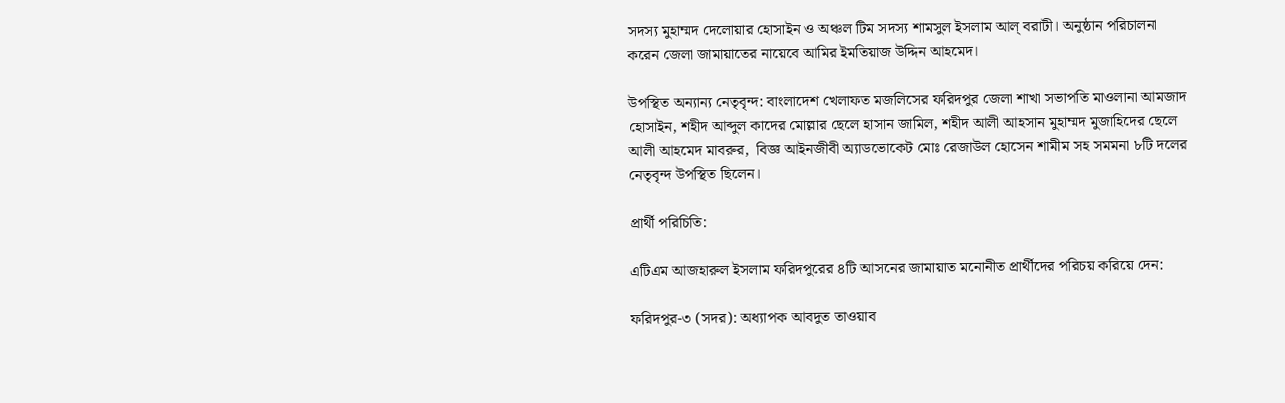সদস্য মুহাম্মদ দেলোয়ার হোসাইন ও অঞ্চল টিম সদস্য শামসুল ইসলাম আল্ বরাটী। অনুষ্ঠান পরিচালনা করেন জেলা জামায়াতের নায়েবে আমির ইমতিয়াজ উদ্দিন আহমেদ।

উপস্থিত অন্যান্য নেতৃবৃন্দ: বাংলাদেশ খেলাফত মজলিসের ফরিদপুর জেলা শাখা সভাপতি মাওলানা আমজাদ হোসাইন, শহীদ আব্দুল কাদের মোল্লার ছেলে হাসান জামিল, শহীদ আলী আহসান মুহাম্মদ মুজাহিদের ছেলে আলী আহমেদ মাবরুর,  বিজ্ঞ আইনজীবী অ্যাডভোকেট মোঃ রেজাউল হোসেন শামীম সহ সমমনা ৮টি দলের নেতৃবৃন্দ উপস্থিত ছিলেন।

প্রার্থী পরিচিতি:

এটিএম আজহারুল ইসলাম ফরিদপুরের ৪টি আসনের জামায়াত মনোনীত প্রার্থীদের পরিচয় করিয়ে দেন:

ফরিদপুর-৩ (সদর): অধ্যাপক আবদুত তাওয়াব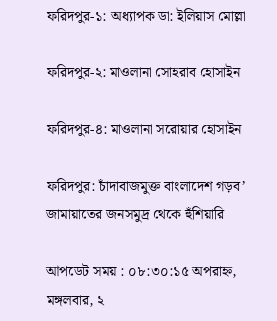ফরিদপুর-১: অধ্যাপক ডা: ইলিয়াস মোল্লা

ফরিদপুর-২: মাওলানা সোহরাব হোসাইন

ফরিদপুর-৪: মাওলানা সরোয়ার হোসাইন

ফরিদপুর: চাঁদাবাজমুক্ত বাংলাদেশ গড়ব’ জামায়াতের জনসমুদ্র থেকে হুঁশিয়ারি

আপডেট সময় : ০৮:৩০:১৫ অপরাহ্ন, মঙ্গলবার, ২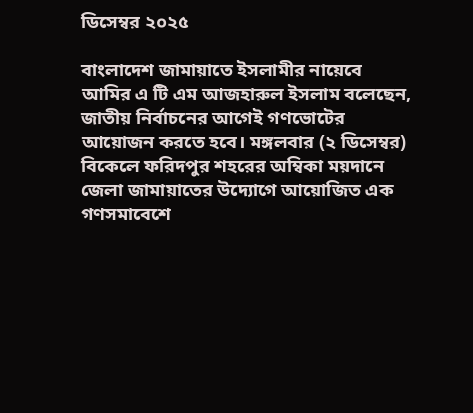ডিসেম্বর ২০২৫

বাংলাদেশ জামায়াতে ইসলামীর নায়েবে আমির এ টি এম আজহারুল ইসলাম বলেছেন, জাতীয় নির্বাচনের আগেই গণভোটের আয়োজন করতে হবে। মঙ্গলবার (২ ডিসেম্বর) বিকেলে ফরিদপুর শহরের অম্বিকা ময়দানে জেলা জামায়াতের উদ্যোগে আয়োজিত এক গণসমাবেশে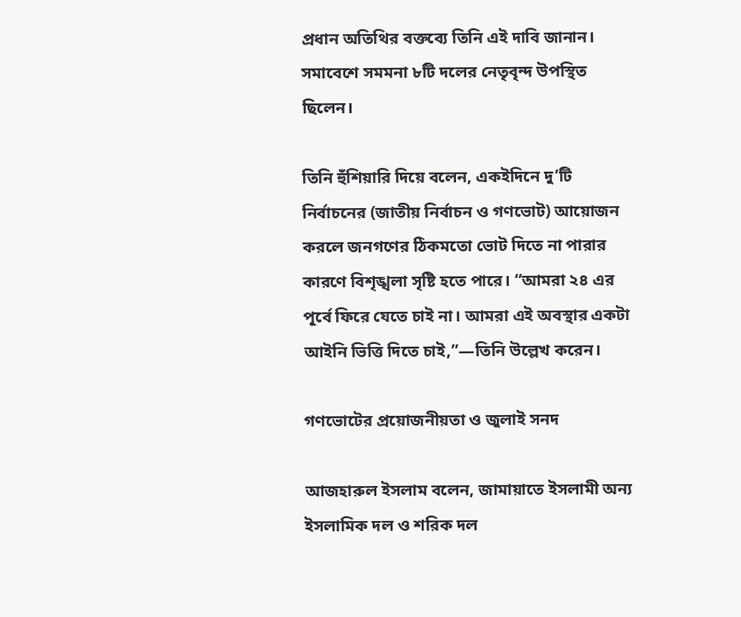প্রধান অতিথির বক্তব্যে তিনি এই দাবি জানান। সমাবেশে সমমনা ৮টি দলের নেতৃবৃন্দ উপস্থিত ছিলেন।

তিনি হুঁশিয়ারি দিয়ে বলেন, একইদিনে দু’টি নির্বাচনের (জাতীয় নির্বাচন ও গণভোট) আয়োজন করলে জনগণের ঠিকমতো ভোট দিতে না পারার কারণে বিশৃঙ্খলা সৃষ্টি হতে পারে। “আমরা ২৪ এর পূর্বে ফিরে যেতে চাই না। আমরা এই অবস্থার একটা আইনি ভিত্তি দিতে চাই,”—তিনি উল্লেখ করেন।

গণভোটের প্রয়োজনীয়তা ও জুলাই সনদ

আজহারুল ইসলাম বলেন, জামায়াতে ইসলামী অন্য ইসলামিক দল ও শরিক দল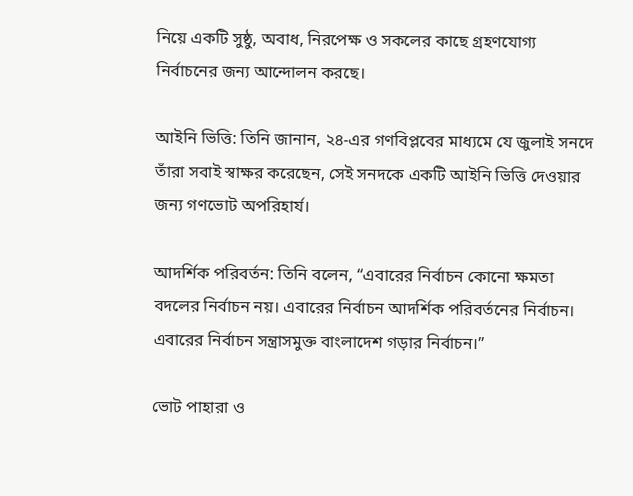নিয়ে একটি সুষ্ঠু, অবাধ, নিরপেক্ষ ও সকলের কাছে গ্রহণযোগ্য নির্বাচনের জন্য আন্দোলন করছে।

আইনি ভিত্তি: তিনি জানান, ২৪-এর গণবিপ্লবের মাধ্যমে যে জুলাই সনদে তাঁরা সবাই স্বাক্ষর করেছেন, সেই সনদকে একটি আইনি ভিত্তি দেওয়ার জন্য গণভোট অপরিহার্য।

আদর্শিক পরিবর্তন: তিনি বলেন, “এবারের নির্বাচন কোনো ক্ষমতা বদলের নির্বাচন নয়। এবারের নির্বাচন আদর্শিক পরিবর্তনের নির্বাচন। এবারের নির্বাচন সন্ত্রাসমুক্ত বাংলাদেশ গড়ার নির্বাচন।”

ভোট পাহারা ও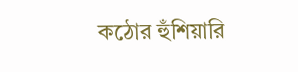কঠোর হুঁশিয়ারি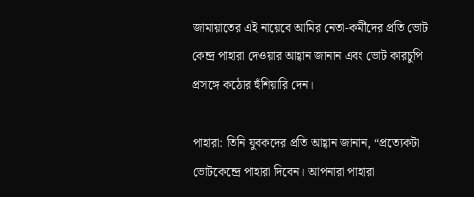জামায়াতের এই নায়েবে আমির নেতা-কর্মীদের প্রতি ভোট কেন্দ্র পাহারা দেওয়ার আহ্বান জানান এবং ভোট কারচুপি প্রসঙ্গে কঠোর হুঁশিয়ারি দেন।

পাহারা: তিনি যুবকদের প্রতি আহ্বান জানান, “প্রত্যেকটা ভোটকেন্দ্রে পাহারা দিবেন। আপনারা পাহারা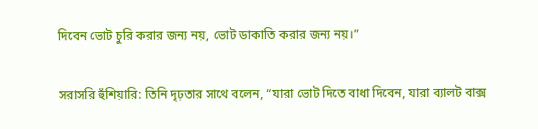দিবেন ভোট চুরি করার জন্য নয়, ভোট ডাকাতি করার জন্য নয়।”

সরাসরি হুঁশিয়ারি: তিনি দৃঢ়তার সাথে বলেন, “যারা ভোট দিতে বাধা দিবেন, যারা ব্যালট বাক্স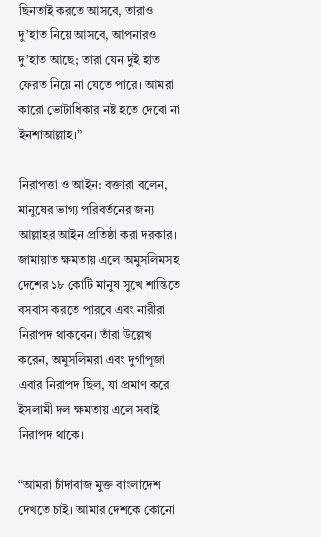ছিনতাই করতে আসবে, তারাও দু’হাত নিয়ে আসবে, আপনারও দু’হাত আছে; তারা যেন দুই হাত ফেরত নিয়ে না যেতে পারে। আমরা কারো ভোটাধিকার নষ্ট হতে দেবো না ইনশাআল্লাহ।”

নিরাপত্তা ও আইন: বক্তারা বলেন, মানুষের ভাগ্য পরিবর্তনের জন্য আল্লাহর আইন প্রতিষ্ঠা করা দরকার। জামায়াত ক্ষমতায় এলে অমুসলিমসহ দেশের ১৮ কোটি মানুষ সুখে শান্তিতে বসবাস করতে পারবে এবং নারীরা নিরাপদ থাকবেন। তাঁরা উল্লেখ করেন, অমুসলিমরা এবং দুর্গাপূজা এবার নিরাপদ ছিল, যা প্রমাণ করে ইসলামী দল ক্ষমতায় এলে সবাই নিরাপদ থাকে।

“আমরা চাঁদাবাজ মুক্ত বাংলাদেশ দেখতে চাই। আমার দেশকে কোনো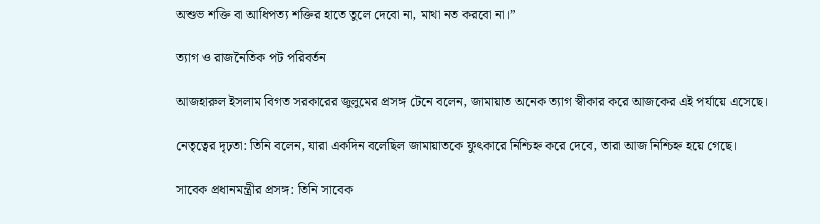অশুভ শক্তি বা আধিপত্য শক্তির হাতে তুলে দেবো না, মাথা নত করবো না।”

ত্যাগ ও রাজনৈতিক পট পরিবর্তন

আজহারুল ইসলাম বিগত সরকারের জুলুমের প্রসঙ্গ টেনে বলেন, জামায়াত অনেক ত্যাগ স্বীকার করে আজকের এই পর্যায়ে এসেছে।

নেতৃত্বের দৃঢ়তা: তিনি বলেন, যারা একদিন বলেছিল জামায়াতকে ফুৎকারে নিশ্চিহ্ন করে দেবে, তারা আজ নিশ্চিহ্ন হয়ে গেছে।

সাবেক প্রধানমন্ত্রীর প্রসঙ্গ: তিনি সাবেক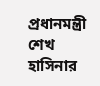প্রধানমন্ত্রী শেখ হাসিনার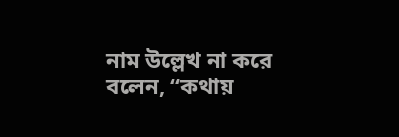নাম উল্লেখ না করে বলেন, “কথায়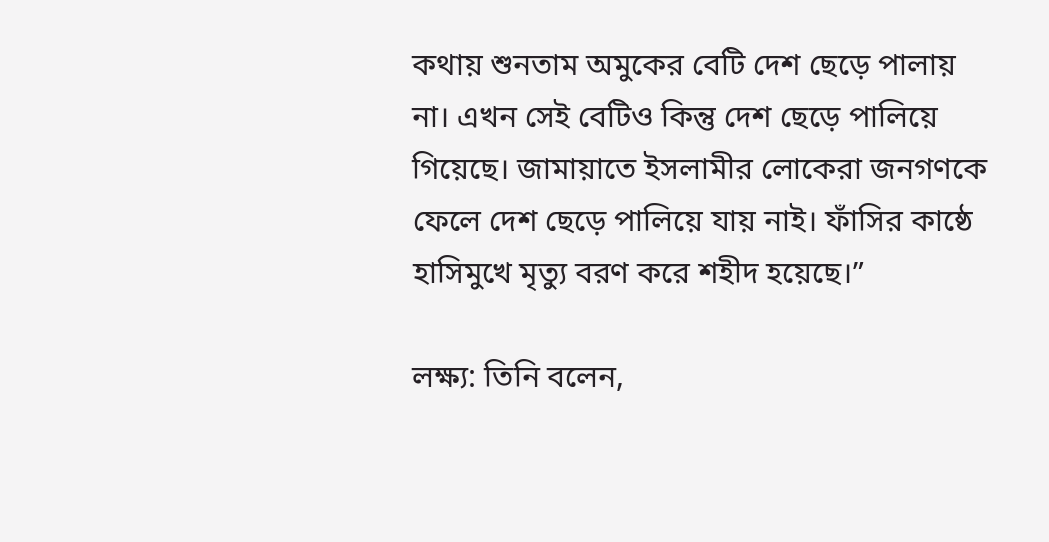কথায় শুনতাম অমুকের বেটি দেশ ছেড়ে পালায় না। এখন সেই বেটিও কিন্তু দেশ ছেড়ে পালিয়ে গিয়েছে। জামায়াতে ইসলামীর লোকেরা জনগণকে ফেলে দেশ ছেড়ে পালিয়ে যায় নাই। ফাঁসির কাষ্ঠে হাসিমুখে মৃত্যু বরণ করে শহীদ হয়েছে।”

লক্ষ্য: তিনি বলেন,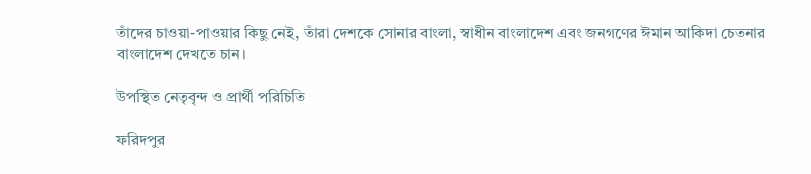তাঁদের চাওয়া-পাওয়ার কিছু নেই, তাঁরা দেশকে সোনার বাংলা, স্বাধীন বাংলাদেশ এবং জনগণের ঈমান আকিদা চেতনার বাংলাদেশ দেখতে চান।

উপস্থিত নেতৃবৃন্দ ও প্রার্থী পরিচিতি

ফরিদপুর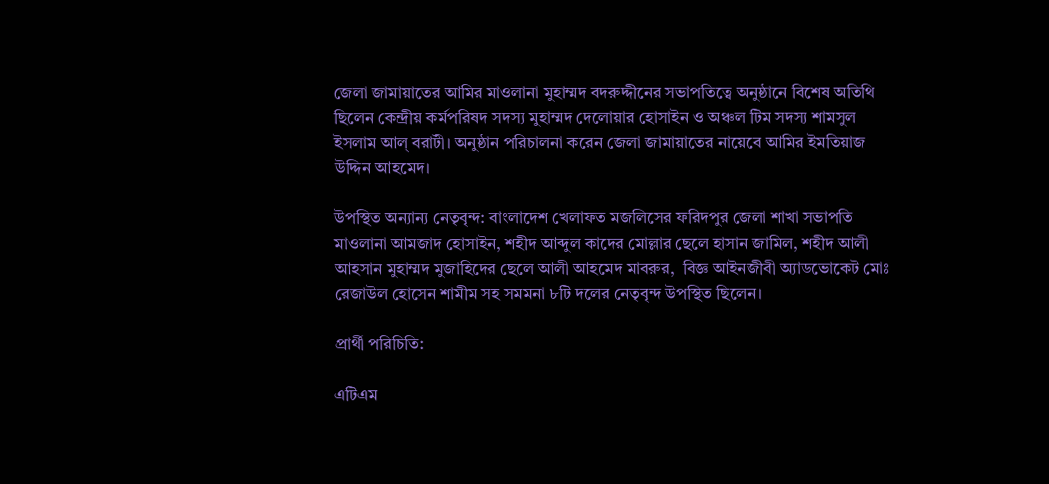জেলা জামায়াতের আমির মাওলানা মুহাম্মদ বদরুদ্দীনের সভাপতিত্বে অনুষ্ঠানে বিশেষ অতিথি ছিলেন কেন্দ্রীয় কর্মপরিষদ সদস্য মুহাম্মদ দেলোয়ার হোসাইন ও অঞ্চল টিম সদস্য শামসুল ইসলাম আল্ বরাটী। অনুষ্ঠান পরিচালনা করেন জেলা জামায়াতের নায়েবে আমির ইমতিয়াজ উদ্দিন আহমেদ।

উপস্থিত অন্যান্য নেতৃবৃন্দ: বাংলাদেশ খেলাফত মজলিসের ফরিদপুর জেলা শাখা সভাপতি মাওলানা আমজাদ হোসাইন, শহীদ আব্দুল কাদের মোল্লার ছেলে হাসান জামিল, শহীদ আলী আহসান মুহাম্মদ মুজাহিদের ছেলে আলী আহমেদ মাবরুর,  বিজ্ঞ আইনজীবী অ্যাডভোকেট মোঃ রেজাউল হোসেন শামীম সহ সমমনা ৮টি দলের নেতৃবৃন্দ উপস্থিত ছিলেন।

প্রার্থী পরিচিতি:

এটিএম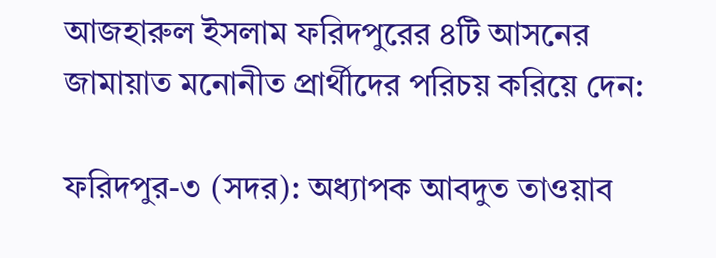আজহারুল ইসলাম ফরিদপুরের ৪টি আসনের জামায়াত মনোনীত প্রার্থীদের পরিচয় করিয়ে দেন:

ফরিদপুর-৩ (সদর): অধ্যাপক আবদুত তাওয়াব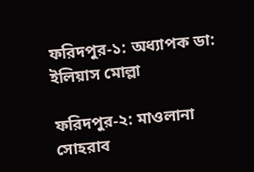ফরিদপুর-১: অধ্যাপক ডা: ইলিয়াস মোল্লা

ফরিদপুর-২: মাওলানা সোহরাব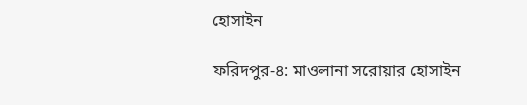হোসাইন

ফরিদপুর-৪: মাওলানা সরোয়ার হোসাইন